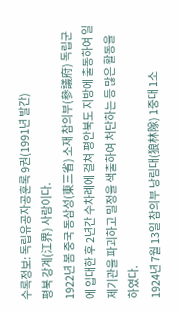수록정보: 독립유공자공훈록 9권(1991년 발간)
평북 강계(江界) 사람이다.
1922년 봄 중국 동삼성(東三省) 소재 참의부(參議府) 독립군에 입대한 후 2년간 수차례에 걸쳐 평안북도 지방에 출동하여 일제기관을 파괴하고 밀정을 색출하여 처단하는 등 많은 활동을 하였다.
1924년 7월 13일 참의부 낭림대(狼林隊) 1중대 1소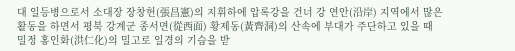대 일등병으로서 소대장 장창헌(張昌憲)의 지휘하에 압록강을 건너 강 연안(沿岸) 지역에서 많은 활동을 하면서 평북 강계군 종서면(從西面) 황제동(黃齊洞)의 산속에 부대가 주단하고 있을 때 밀정 홍인화(洪仁化)의 밀고로 일경의 기습을 받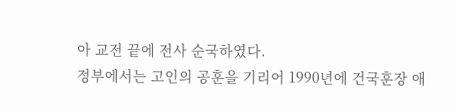아 교전 끝에 전사 순국하였다.
정부에서는 고인의 공훈을 기리어 1990년에 건국훈장 애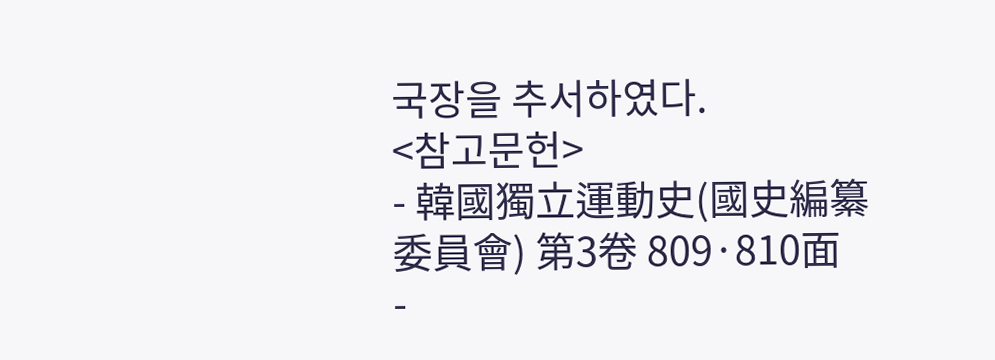국장을 추서하였다.
<참고문헌>
- 韓國獨立運動史(國史編纂委員會) 第3卷 809·810面
-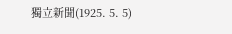獨立新聞(1925. 5. 5)